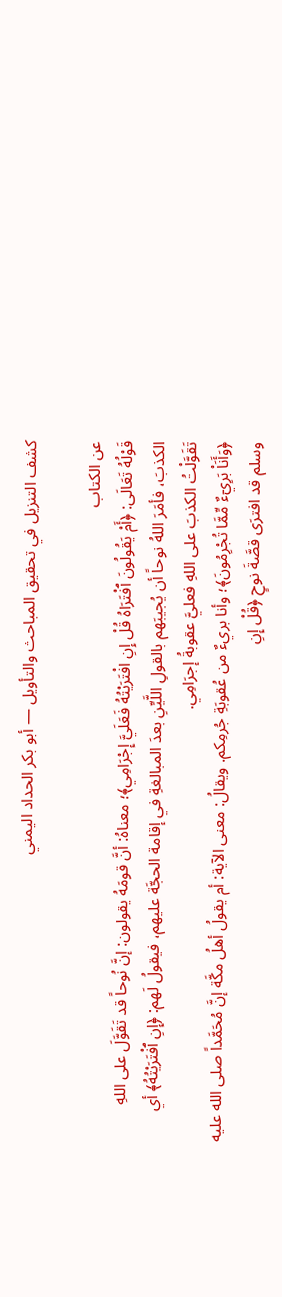كشف التنزيل في تحقيق المباحث والتأويل — أبو بكر الحداد اليمني

عن الكتاب
قَوْلُهُ تَعَالَى: ﴿أَمْ يَقُولُونَ ٱفْتَرَاهُ قُلْ إِنِ افْتَرَيْتُهُ فَعَلَيَّ إِجْرَامِي﴾؛ معناهُ: أنَّ قومَهُ يقولون: إنَّ نُوحاً قد تَقَوَّلَ على اللهِ الكذبَ، فأمَرَ اللهُ نوحاً أن يُجيبَهم بالقولِ اللَّيِّنِ بعدَ المبالغةِ في إقامة الحجَّة عليهم، فيقولُ لَهم: ﴿إِنِ ٱفْتَرَيْتُهُ﴾ أي تَقَوَّلْتُ الكذبَ على اللهِ فعليَّ عقوبةُ إجرَامِي.
﴿وَأَنَاْ بَرِيۤءٌ مِّمَّا تُجْرِمُونَ﴾؛ وأنا بريءٌ من عُقوبَةِ جُرمِكم. ويقالُ: معنى الآية: أم يقولُ أهلُ مكَّة إنَّ مُحَمَّداً صلى الله عليه وسلم قد افترَى قصَّةَ نوحٍ ﴿قُلْ إِنِ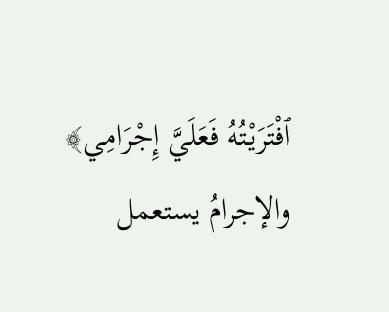ٱفْتَرَيْتُهُ فَعَلَيَّ إِجْرَامِي﴾ والإجرامُ يستعمل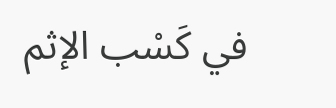في كَسْب الإثم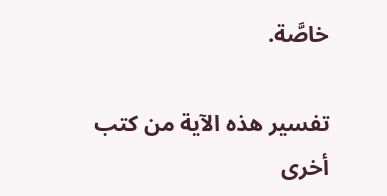خاصَّة.

تفسير هذه الآية من كتب أخرى